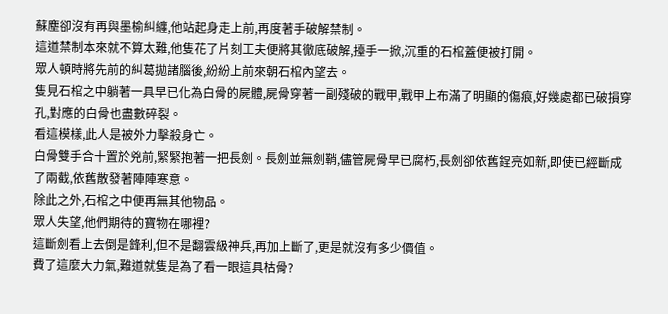蘇塵卻沒有再與墨榆糾纏,他站起身走上前,再度著手破解禁制。
這道禁制本來就不算太難,他隻花了片刻工夫便將其徹底破解,擡手一掀,沉重的石棺蓋便被打開。
眾人頓時將先前的糾葛拋諸腦後,紛紛上前來朝石棺內望去。
隻見石棺之中躺著一具早已化為白骨的屍體,屍骨穿著一副殘破的戰甲,戰甲上布滿了明顯的傷痕,好幾處都已破損穿孔,對應的白骨也盡數碎裂。
看這模樣,此人是被外力擊殺身亡。
白骨雙手合十置於兇前,緊緊抱著一把長劍。長劍並無劍鞘,儘管屍骨早已腐朽,長劍卻依舊鋥亮如新,即使已經斷成了兩截,依舊散發著陣陣寒意。
除此之外,石棺之中便再無其他物品。
眾人失望,他們期待的寶物在哪裡?
這斷劍看上去倒是鋒利,但不是翻雲級神兵,再加上斷了,更是就沒有多少價值。
費了這麼大力氣,難道就隻是為了看一眼這具枯骨?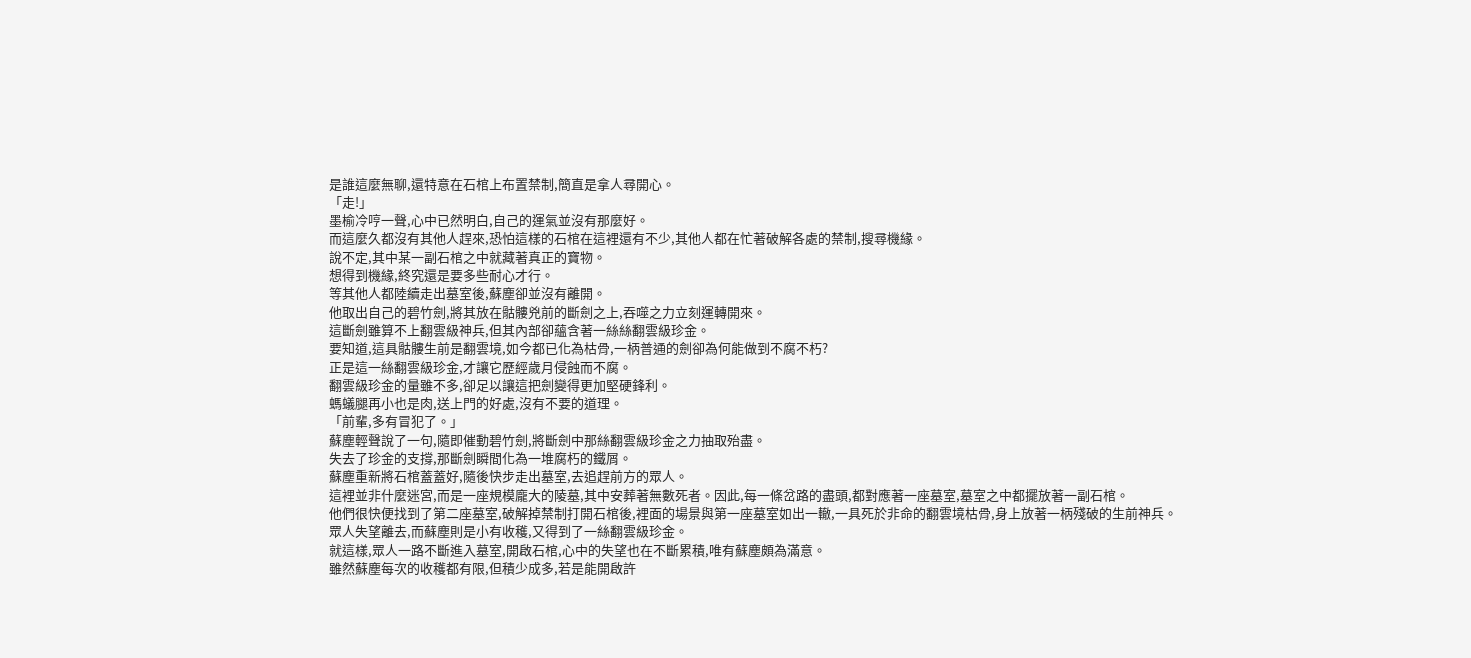是誰這麼無聊,還特意在石棺上布置禁制,簡直是拿人尋開心。
「走!」
墨榆冷哼一聲,心中已然明白,自己的運氣並沒有那麼好。
而這麼久都沒有其他人趕來,恐怕這樣的石棺在這裡還有不少,其他人都在忙著破解各處的禁制,搜尋機緣。
說不定,其中某一副石棺之中就藏著真正的寶物。
想得到機緣,終究還是要多些耐心才行。
等其他人都陸續走出墓室後,蘇塵卻並沒有離開。
他取出自己的碧竹劍,將其放在骷髏兇前的斷劍之上,吞噬之力立刻運轉開來。
這斷劍雖算不上翻雲級神兵,但其內部卻蘊含著一絲絲翻雲級珍金。
要知道,這具骷髏生前是翻雲境,如今都已化為枯骨,一柄普通的劍卻為何能做到不腐不朽?
正是這一絲翻雲級珍金,才讓它歷經歲月侵蝕而不腐。
翻雲級珍金的量雖不多,卻足以讓這把劍變得更加堅硬鋒利。
螞蟻腿再小也是肉,送上門的好處,沒有不要的道理。
「前輩,多有冒犯了。」
蘇塵輕聲說了一句,隨即催動碧竹劍,將斷劍中那絲翻雲級珍金之力抽取殆盡。
失去了珍金的支撐,那斷劍瞬間化為一堆腐朽的鐵屑。
蘇塵重新將石棺蓋蓋好,隨後快步走出墓室,去追趕前方的眾人。
這裡並非什麼迷宮,而是一座規模龐大的陵墓,其中安葬著無數死者。因此,每一條岔路的盡頭,都對應著一座墓室,墓室之中都擺放著一副石棺。
他們很快便找到了第二座墓室,破解掉禁制打開石棺後,裡面的場景與第一座墓室如出一轍,一具死於非命的翻雲境枯骨,身上放著一柄殘破的生前神兵。
眾人失望離去,而蘇塵則是小有收穫,又得到了一絲翻雲級珍金。
就這樣,眾人一路不斷進入墓室,開啟石棺,心中的失望也在不斷累積,唯有蘇塵頗為滿意。
雖然蘇塵每次的收穫都有限,但積少成多,若是能開啟許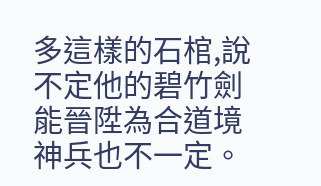多這樣的石棺,說不定他的碧竹劍能晉陞為合道境神兵也不一定。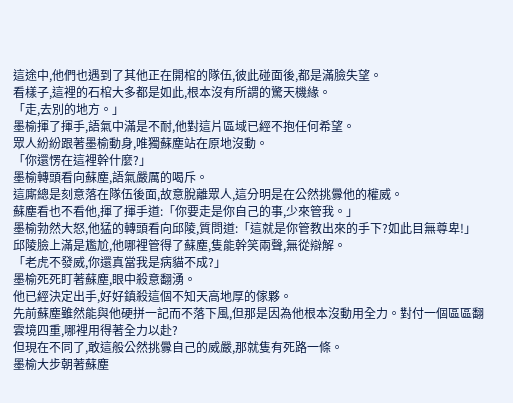這途中,他們也遇到了其他正在開棺的隊伍,彼此碰面後,都是滿臉失望。
看樣子,這裡的石棺大多都是如此,根本沒有所謂的驚天機緣。
「走,去別的地方。」
墨榆揮了揮手,語氣中滿是不耐,他對這片區域已經不抱任何希望。
眾人紛紛跟著墨榆動身,唯獨蘇塵站在原地沒動。
「你還愣在這裡幹什麼?」
墨榆轉頭看向蘇塵,語氣嚴厲的喝斥。
這廝總是刻意落在隊伍後面,故意脫離眾人,這分明是在公然挑釁他的權威。
蘇塵看也不看他,揮了揮手道:「你要走是你自己的事,少來管我。」
墨榆勃然大怒,他猛的轉頭看向邱陵,質問道:「這就是你管教出來的手下?如此目無尊卑!」
邱陵臉上滿是尷尬,他哪裡管得了蘇塵,隻能幹笑兩聲,無從辯解。
「老虎不發威,你還真當我是病貓不成?」
墨榆死死盯著蘇塵,眼中殺意翻湧。
他已經決定出手,好好鎮殺這個不知天高地厚的傢夥。
先前蘇塵雖然能與他硬拼一記而不落下風,但那是因為他根本沒動用全力。對付一個區區翻雲境四重,哪裡用得著全力以赴?
但現在不同了,敢這般公然挑釁自己的威嚴,那就隻有死路一條。
墨榆大步朝著蘇塵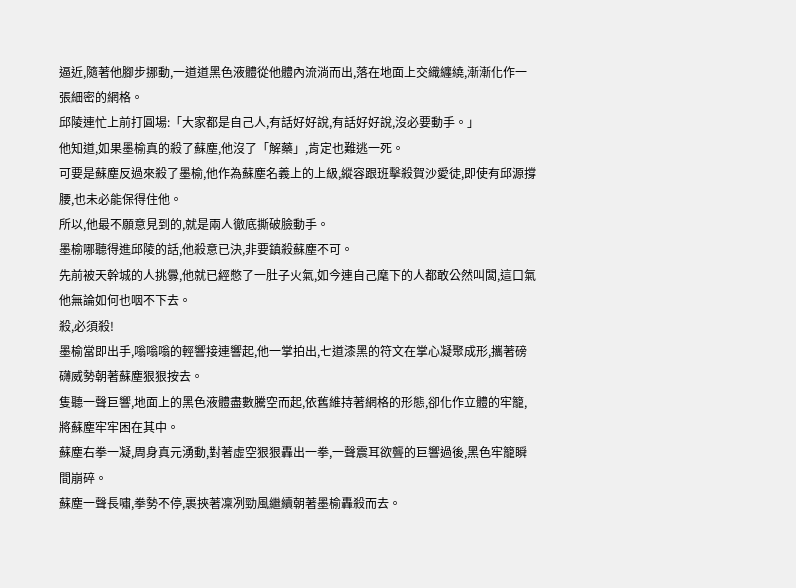逼近,隨著他腳步挪動,一道道黑色液體從他體內流淌而出,落在地面上交織纏繞,漸漸化作一張細密的網格。
邱陵連忙上前打圓場:「大家都是自己人,有話好好說,有話好好說,沒必要動手。」
他知道,如果墨榆真的殺了蘇塵,他沒了「解藥」,肯定也難逃一死。
可要是蘇塵反過來殺了墨榆,他作為蘇塵名義上的上級,縱容跟班擊殺賀沙愛徒,即使有邱源撐腰,也未必能保得住他。
所以,他最不願意見到的,就是兩人徹底撕破臉動手。
墨榆哪聽得進邱陵的話,他殺意已決,非要鎮殺蘇塵不可。
先前被天幹城的人挑釁,他就已經憋了一肚子火氣,如今連自己麾下的人都敢公然叫闆,這口氣他無論如何也咽不下去。
殺,必須殺!
墨榆當即出手,嗡嗡嗡的輕響接連響起,他一掌拍出,七道漆黑的符文在掌心凝聚成形,攜著磅礴威勢朝著蘇塵狠狠按去。
隻聽一聲巨響,地面上的黑色液體盡數騰空而起,依舊維持著網格的形態,卻化作立體的牢籠,將蘇塵牢牢困在其中。
蘇塵右拳一凝,周身真元湧動,對著虛空狠狠轟出一拳,一聲震耳欲聾的巨響過後,黑色牢籠瞬間崩碎。
蘇塵一聲長嘯,拳勢不停,裹挾著凜冽勁風繼續朝著墨榆轟殺而去。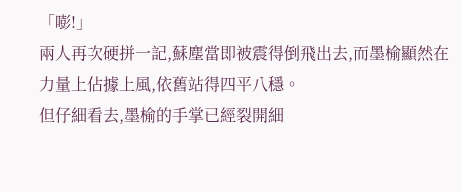「嘭!」
兩人再次硬拼一記,蘇塵當即被震得倒飛出去,而墨榆顯然在力量上佔據上風,依舊站得四平八穩。
但仔細看去,墨榆的手掌已經裂開細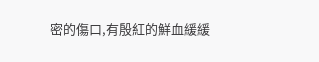密的傷口,有殷紅的鮮血緩緩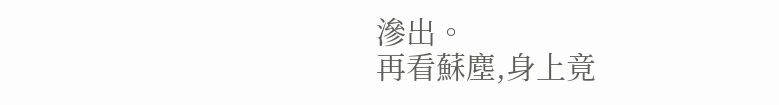滲出。
再看蘇塵,身上竟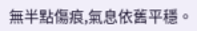無半點傷痕,氣息依舊平穩。